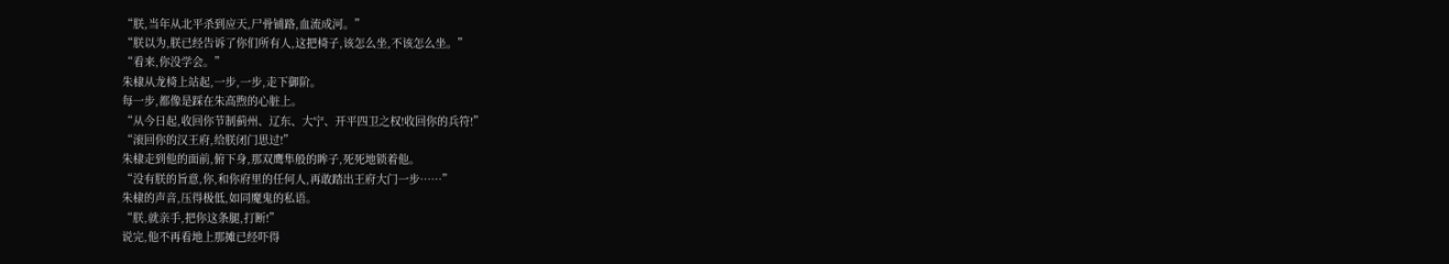“朕,当年从北平杀到应天,尸骨铺路,血流成河。”
“朕以为,朕已经告诉了你们所有人,这把椅子,该怎么坐,不该怎么坐。”
“看来,你没学会。”
朱棣从龙椅上站起,一步,一步,走下御阶。
每一步,都像是踩在朱高煦的心脏上。
“从今日起,收回你节制蓟州、辽东、大宁、开平四卫之权!收回你的兵符!”
“滚回你的汉王府,给朕闭门思过!”
朱棣走到他的面前,俯下身,那双鹰隼般的眸子,死死地锁着他。
“没有朕的旨意,你,和你府里的任何人,再敢踏出王府大门一步……”
朱棣的声音,压得极低,如同魔鬼的私语。
“朕,就亲手,把你这条腿,打断!”
说完,他不再看地上那摊已经吓得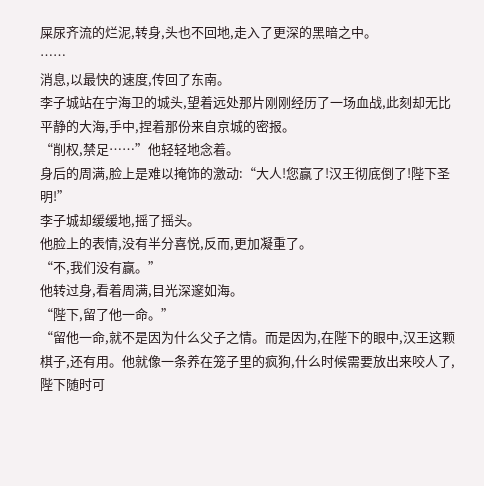屎尿齐流的烂泥,转身,头也不回地,走入了更深的黑暗之中。
……
消息,以最快的速度,传回了东南。
李子城站在宁海卫的城头,望着远处那片刚刚经历了一场血战,此刻却无比平静的大海,手中,捏着那份来自京城的密报。
“削权,禁足……”他轻轻地念着。
身后的周满,脸上是难以掩饰的激动:“大人!您赢了!汉王彻底倒了!陛下圣明!”
李子城却缓缓地,摇了摇头。
他脸上的表情,没有半分喜悦,反而,更加凝重了。
“不,我们没有赢。”
他转过身,看着周满,目光深邃如海。
“陛下,留了他一命。”
“留他一命,就不是因为什么父子之情。而是因为,在陛下的眼中,汉王这颗棋子,还有用。他就像一条养在笼子里的疯狗,什么时候需要放出来咬人了,陛下随时可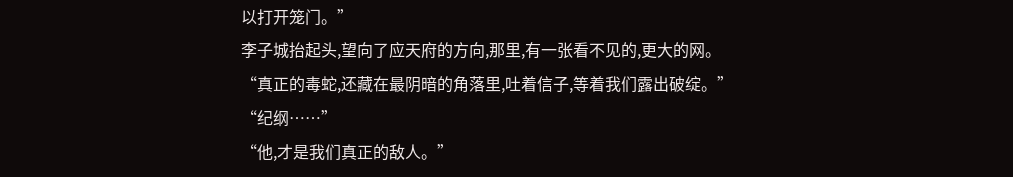以打开笼门。”
李子城抬起头,望向了应天府的方向,那里,有一张看不见的,更大的网。
“真正的毒蛇,还藏在最阴暗的角落里,吐着信子,等着我们露出破绽。”
“纪纲……”
“他,才是我们真正的敌人。”